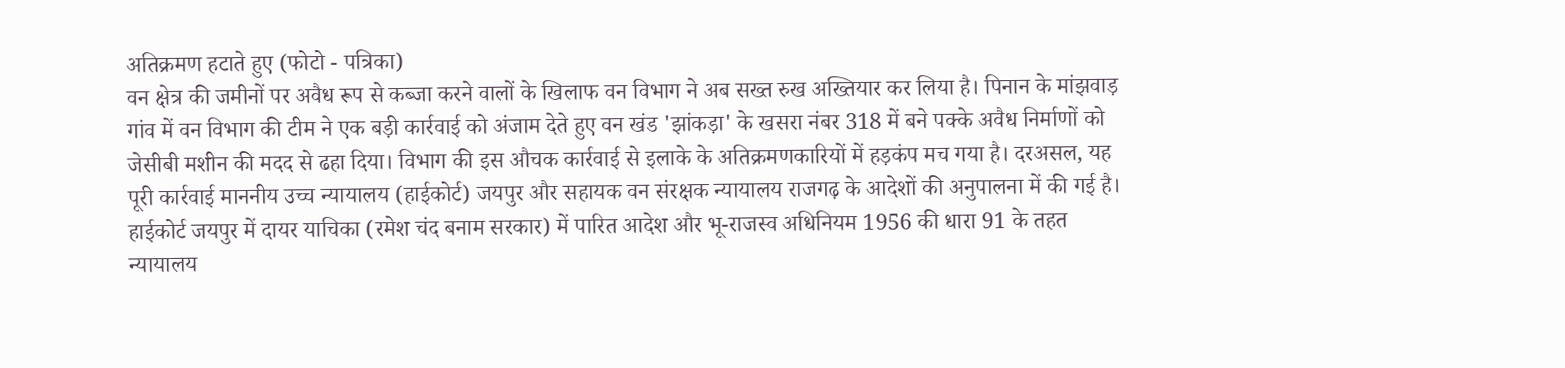अतिक्रमण हटाते हुए (फोटो - पत्रिका)
वन क्षेत्र की जमीनों पर अवैध रूप से कब्जा करने वालों के खिलाफ वन विभाग ने अब सख्त रुख अख्तियार कर लिया है। पिनान के मांझवाड़ गांव में वन विभाग की टीम ने एक बड़ी कार्रवाई को अंजाम देते हुए वन खंड 'झांकड़ा' के खसरा नंबर 318 में बने पक्के अवैध निर्माणों को जेसीबी मशीन की मदद से ढहा दिया। विभाग की इस औचक कार्रवाई से इलाके के अतिक्रमणकारियों में हड़कंप मच गया है। दरअसल, यह पूरी कार्रवाई माननीय उच्च न्यायालय (हाईकोर्ट) जयपुर और सहायक वन संरक्षक न्यायालय राजगढ़ के आदेशों की अनुपालना में की गई है।
हाईकोर्ट जयपुर में दायर याचिका (रमेश चंद बनाम सरकार) में पारित आदेश और भू-राजस्व अधिनियम 1956 की धारा 91 के तहत न्यायालय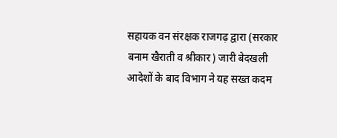सहायक वन संरक्षक राजगढ़ द्वारा (सरकार बनाम खैराती व श्रीकार) जारी बेदखली आदेशों के बाद विभाग ने यह सख्त कदम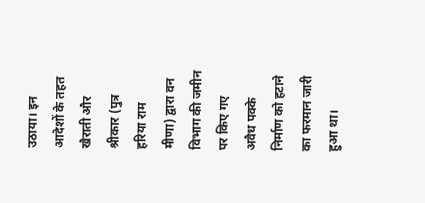उठाया। इन आदेशों के तहत खैराती और श्रीकार (पुत्र हरिया राम मीणा) द्वारा वन विभाग की जमीन पर किए गए अवैध पक्के निर्माण को हटाने का फरमान जारी हुआ था।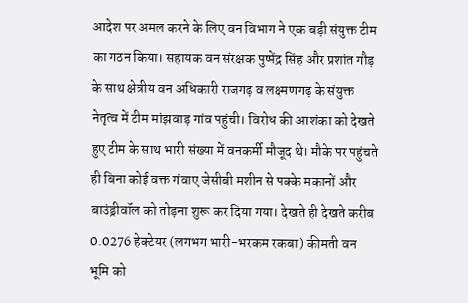आदेश पर अमल करने के लिए वन विभाग ने एक बड़ी संयुक्त टीम का गठन किया। सहायक वन संरक्षक पुष्पेंद्र सिंह और प्रशांत गौड़ के साथ क्षेत्रीय वन अधिकारी राजगढ़ व लक्ष्मणगढ़ के संयुक्त नेतृत्व में टीम मांझवाड़ गांव पहुंची। विरोध की आशंका को देखते हुए टीम के साथ भारी संख्या में वनकर्मी मौजूद थे। मौके पर पहुंचते ही बिना कोई वक्त गंवाए जेसीबी मशीन से पक्के मकानों और बाउंड्रीवॉल को तोड़ना शुरू कर दिया गया। देखते ही देखते करीब 0.0276 हेक्टेयर (लगभग भारी-भरकम रकबा) कीमती वन भूमि को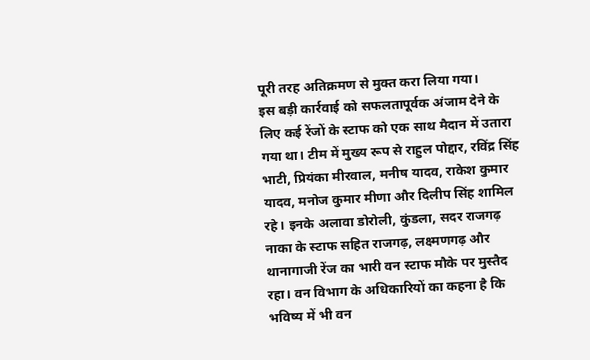पूरी तरह अतिक्रमण से मुक्त करा लिया गया।
इस बड़ी कार्रवाई को सफलतापूर्वक अंजाम देने के लिए कई रेंजों के स्टाफ को एक साथ मैदान में उतारा गया था। टीम में मुख्य रूप से राहुल पोद्दार, रविंद्र सिंह भाटी, प्रियंका मीरवाल, मनीष यादव, राकेश कुमार यादव, मनोज कुमार मीणा और दिलीप सिंह शामिल रहे। इनके अलावा डोरोली, कुंडला, सदर राजगढ़ नाका के स्टाफ सहित राजगढ़, लक्ष्मणगढ़ और थानागाजी रेंज का भारी वन स्टाफ मौके पर मुस्तैद रहा। वन विभाग के अधिकारियों का कहना है कि भविष्य में भी वन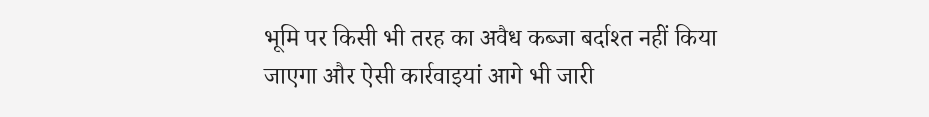भूमि पर किसी भी तरह का अवैध कब्जा बर्दाश्त नहीं किया जाएगा और ऐसी कार्रवाइयां आगे भी जारी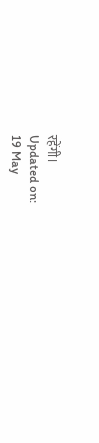रहेंगी।
Updated on:
19 May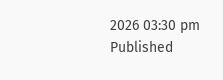2026 03:30 pm
Published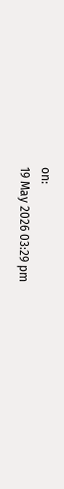on:
19 May 2026 03:29 pm